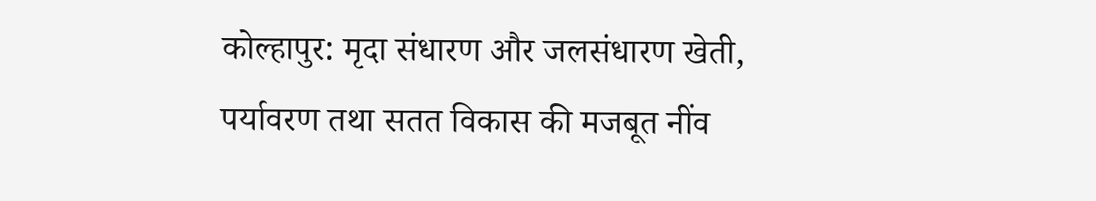कोल्हापुर: मृदा संधारण और जलसंधारण खेती, पर्यावरण तथा सतत विकास की मजबूत नींव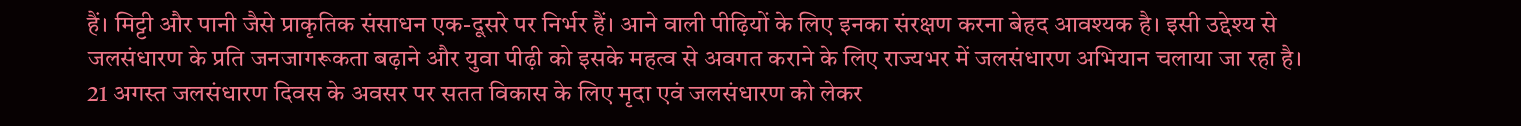हैं। मिट्टी और पानी जैसे प्राकृतिक संसाधन एक-दूसरे पर निर्भर हैं। आने वाली पीढ़ियों के लिए इनका संरक्षण करना बेहद आवश्यक है। इसी उद्देश्य से जलसंधारण के प्रति जनजागरूकता बढ़ाने और युवा पीढ़ी को इसके महत्व से अवगत कराने के लिए राज्यभर में जलसंधारण अभियान चलाया जा रहा है।
21 अगस्त जलसंधारण दिवस के अवसर पर सतत विकास के लिए मृदा एवं जलसंधारण को लेकर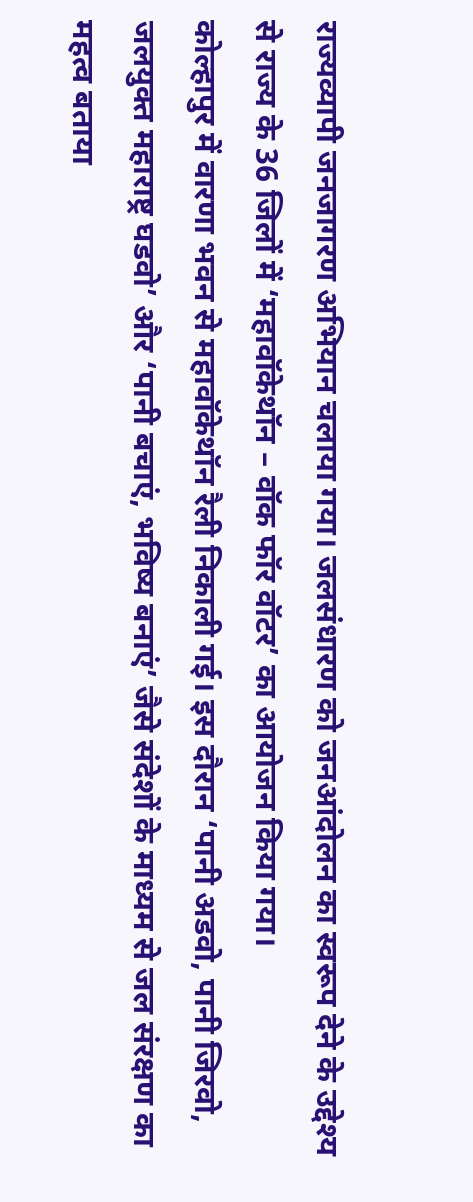राज्यव्यापी जनजागरण अभियान चलाया गया। जलसंधारण को जनआंदोलन का स्वरूप देने के उद्देश्य से राज्य के 36 जिलों में ‘महावॉकेथॉन – वॉक फॉर वॉटर’ का आयोजन किया गया।
कोल्हापुर में वारणा भवन से महावॉकेथॉन रैली निकाली गई। इस दौरान ‘पानी अडवो, पानी जिरवो, जलयुक्त महाराष्ट्र घडवो’ और ‘पानी बचाएं, भविष्य बनाएं’ जैसे संदेशों के माध्यम से जल संरक्षण का महत्व बताया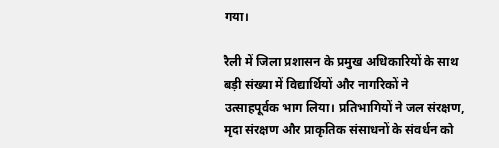गया।

रैली में जिला प्रशासन के प्रमुख अधिकारियों के साथ बड़ी संख्या में विद्यार्थियों और नागरिकों ने उत्साहपूर्वक भाग लिया। प्रतिभागियों ने जल संरक्षण, मृदा संरक्षण और प्राकृतिक संसाधनों के संवर्धन को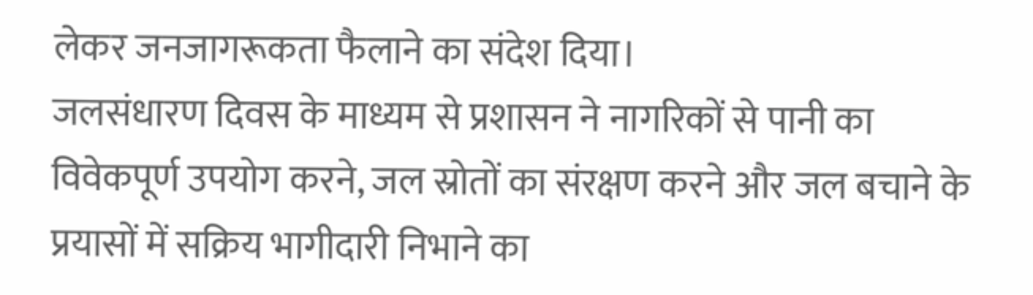लेकर जनजागरूकता फैलाने का संदेश दिया।
जलसंधारण दिवस के माध्यम से प्रशासन ने नागरिकों से पानी का विवेकपूर्ण उपयोग करने, जल स्रोतों का संरक्षण करने और जल बचाने के प्रयासों में सक्रिय भागीदारी निभाने का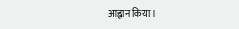आह्वान किया।